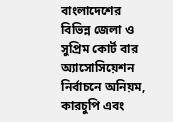বাংলাদেশের বিভিন্ন জেলা ও সুপ্রিম কোর্ট বার অ্যাসোসিয়েশন নির্বাচনে অনিয়ম, কারচুপি এবং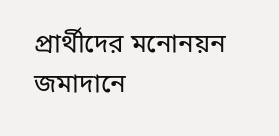প্রার্থীদের মনোনয়ন জমাদানে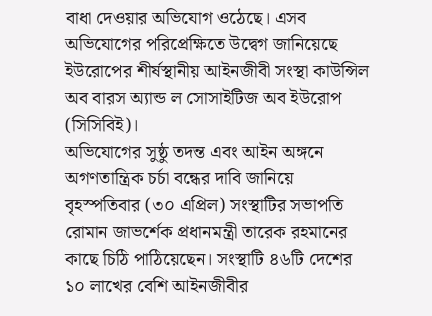বাধা দেওয়ার অভিযোগ ওঠেছে। এসব অভিযোগের পরিপ্রেক্ষিতে উদ্বেগ জানিয়েছে ইউরোপের শীর্ষস্থানীয় আইনজীবী সংস্থা কাউন্সিল অব বারস অ্যান্ড ল সোসাইটিজ অব ইউরোপ (সিসিবিই)।
অভিযোগের সুষ্ঠু তদন্ত এবং আইন অঙ্গনে অগণতান্ত্রিক চর্চা বন্ধের দাবি জানিয়ে বৃহস্পতিবার (৩০ এপ্রিল) সংস্থাটির সভাপতি রোমান জাভর্শেক প্রধানমন্ত্রী তারেক রহমানের কাছে চিঠি পাঠিয়েছেন। সংস্থাটি ৪৬টি দেশের ১০ লাখের বেশি আইনজীবীর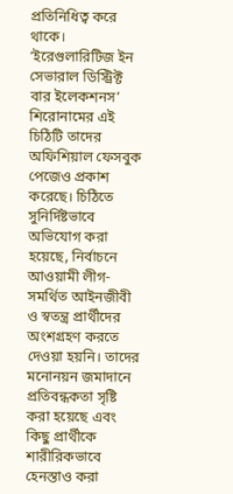প্রতিনিধিত্ব করে থাকে।
‘ইরেগুলারিটিজ ইন সেভারাল ডিস্ট্রিক্ট বার ইলেকশনস’ শিরোনামের এই চিঠিটি তাদের অফিশিয়াল ফেসবুক পেজেও প্রকাশ করেছে। চিঠিতে সুনির্দিষ্টভাবে অভিযোগ করা হয়েছে, নির্বাচনে আওয়ামী লীগ-সমর্থিত আইনজীবী ও স্বতন্ত্র প্রার্থীদের অংশগ্রহণ করতে দেওয়া হয়নি। তাদের মনোনয়ন জমাদানে প্রতিবন্ধকতা সৃষ্টি করা হয়েছে এবং কিছু প্রার্থীকে শারীরিকভাবে হেনস্তাও করা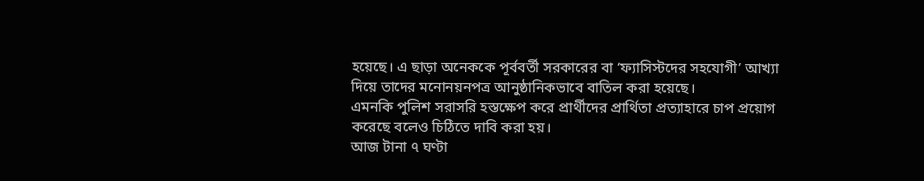হয়েছে। এ ছাড়া অনেককে পূর্ববর্তী সরকারের বা ‘ফ্যাসিস্টদের সহযোগী’ আখ্যা দিয়ে তাদের মনোনয়নপত্র আনুষ্ঠানিকভাবে বাতিল করা হয়েছে।
এমনকি পুলিশ সরাসরি হস্তক্ষেপ করে প্রার্থীদের প্রার্থিতা প্রত্যাহারে চাপ প্রয়োগ করেছে বলেও চিঠিতে দাবি করা হয়।
আজ টানা ৭ ঘণ্টা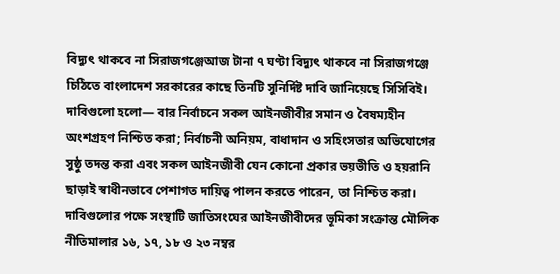বিদ্যুৎ থাকবে না সিরাজগঞ্জেআজ টানা ৭ ঘণ্টা বিদ্যুৎ থাকবে না সিরাজগঞ্জে
চিঠিতে বাংলাদেশ সরকারের কাছে তিনটি সুনির্দিষ্ট দাবি জানিয়েছে সিসিবিই। দাবিগুলো হলো— বার নির্বাচনে সকল আইনজীবীর সমান ও বৈষম্যহীন অংশগ্রহণ নিশ্চিত করা; নির্বাচনী অনিয়ম, বাধাদান ও সহিংসতার অভিযোগের সুষ্ঠু তদন্ত করা এবং সকল আইনজীবী যেন কোনো প্রকার ভয়ভীতি ও হয়রানি ছাড়াই স্বাধীনভাবে পেশাগত দায়িত্ব পালন করতে পারেন, তা নিশ্চিত করা।
দাবিগুলোর পক্ষে সংস্থাটি জাতিসংঘের আইনজীবীদের ভূমিকা সংক্রান্ত মৌলিক নীতিমালার ১৬, ১৭, ১৮ ও ২৩ নম্বর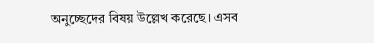অনুচ্ছেদের বিষয় উল্লেখ করেছে। এসব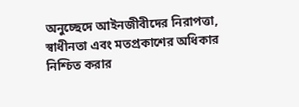অনুচ্ছেদে আইনজীবীদের নিরাপত্তা, স্বাধীনতা এবং মতপ্রকাশের অধিকার নিশ্চিত করার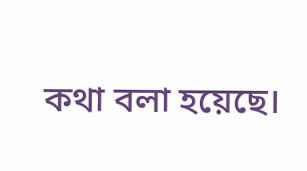কথা বলা হয়েছে।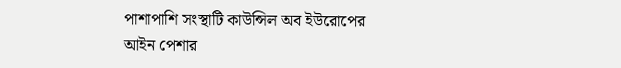পাশাপাশি সংস্থাটি কাউন্সিল অব ইউরোপের আইন পেশার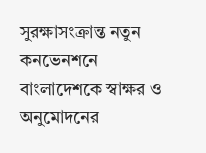সুরক্ষাসংক্রান্ত নতুন কনভেনশনে বাংলাদেশকে স্বাক্ষর ও অনুমোদনের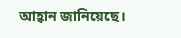আহ্বান জানিয়েছে।